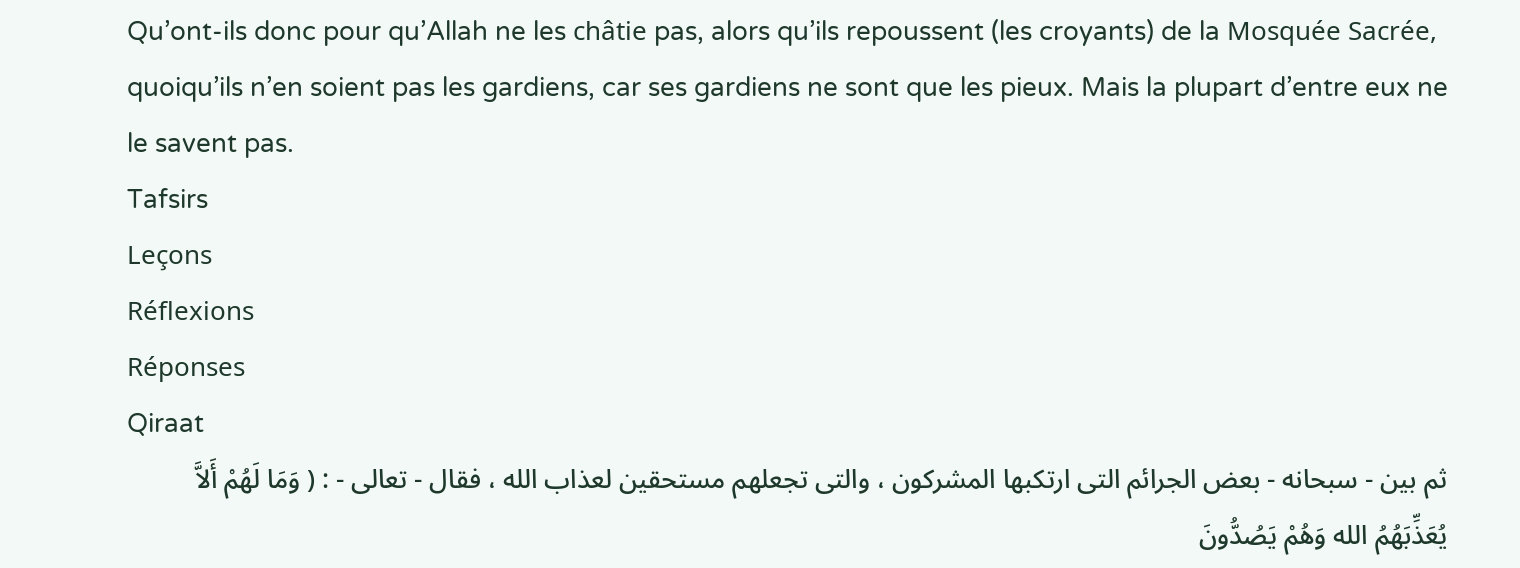Qu’ont-ils donc pour qu’Allah ne les châtie pas, alors qu’ils repoussent (les croyants) de la Mosquée Sacrée, quoiqu’ils n’en soient pas les gardiens, car ses gardiens ne sont que les pieux. Mais la plupart d’entre eux ne le savent pas.
Tafsirs
Leçons
Réflexions
Réponses
Qiraat
ثم بين - سبحانه - بعض الجرائم التى ارتكبها المشركون ، والتى تجعلهم مستحقين لعذاب الله ، فقال - تعالى - : ( وَمَا لَهُمْ أَلاَّ يُعَذِّبَهُمُ الله وَهُمْ يَصُدُّونَ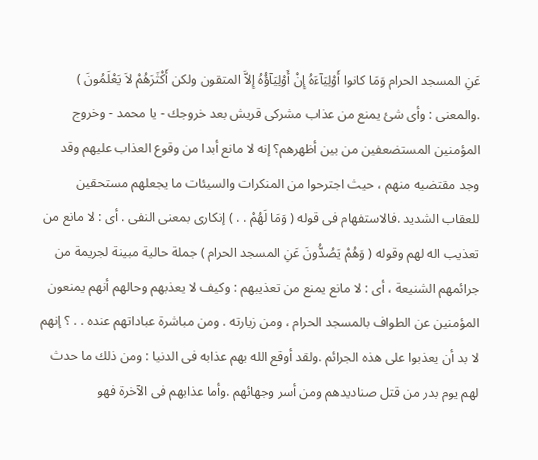عَنِ المسجد الحرام وَمَا كانوا أَوْلِيَآءَهُ إِنْ أَوْلِيَآؤُهُ إِلاَّ المتقون ولكن أَكْثَرَهُمْ لاَ يَعْلَمُونَ ) .والمعنى : وأى شئ يمنع من عذاب مشركى قريش بعد خروجك - يا محمد - وخروج المؤمنين المستضعفين من بين أظهرهم؟ إنه لا مانع أبدا من وقوع العذاب عليهم وقد وجد مقتضيه منهم ، حيث اجترحوا من المنكرات والسيئات ما يجعلهم مستحقين للعقاب الشديد .فالاستفهام فى قوله ( وَمَا لَهُمْ . . ) إنكارى بمعنى النفى . أى : لا مانع من تعذيب اله لهم وقوله ( وَهُمْ يَصُدُّونَ عَنِ المسجد الحرام ) جملة حالية مبينة لجريمة من جرائمهم الشنيعة ، أى : لا مانع يمنع من تعذيبهم : وكيف لا يعذبهم وحالهم أنهم يمنعون المؤمنين عن الطواف بالمسجد الحرام ، ومن زيارته . ومن مباشرة عباداتهم عنده . . ؟ إنهم لا بد أن يعذبوا على هذه الجرائم .ولقد أوقع الله بهم عذابه فى الدنيا : ومن ذلك ما حدث لهم يوم بدر من قتل صناديدهم ومن أسر وجهائهم .وأما عذابهم فى الآخرة فهو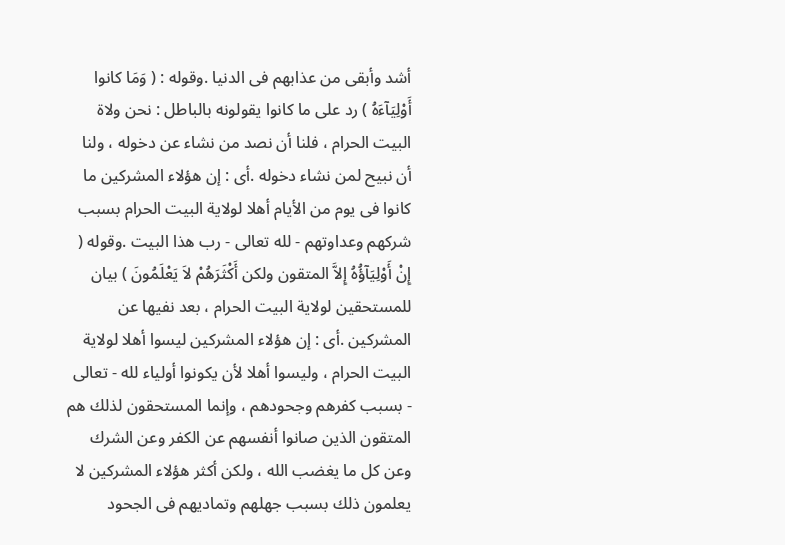أشد وأبقى من عذابهم فى الدنيا .وقوله : ( وَمَا كانوا أَوْلِيَآءَهُ ) رد على ما كانوا يقولونه بالباطل : نحن ولاة البيت الحرام ، فلنا أن نصد من نشاء عن دخوله ، ولنا أن نبيح لمن نشاء دخوله .أى : إن هؤلاء المشركين ما كانوا فى يوم من الأيام أهلا لولاية البيت الحرام بسبب شركهم وعداوتهم - لله تعالى - رب هذا البيت .وقوله ( إِنْ أَوْلِيَآؤُهُ إِلاَّ المتقون ولكن أَكْثَرَهُمْ لاَ يَعْلَمُونَ ) بيان للمستحقين لولاية البيت الحرام ، بعد نفيها عن المشركين .أى : إن هؤلاء المشركين ليسوا أهلا لولاية البيت الحرام ، وليسوا أهلا لأن يكونوا أولياء لله - تعالى - بسبب كفرهم وجحودهم ، وإنما المستحقون لذلك هم المتقون الذين صانوا أنفسهم عن الكفر وعن الشرك وعن كل ما يغضب الله ، ولكن أكثر هؤلاء المشركين لا يعلمون ذلك بسبب جهلهم وتماديهم فى الجحود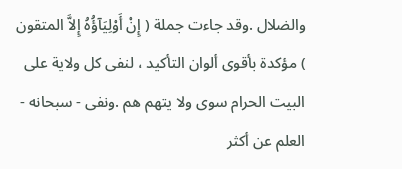والضلال .وقد جاءت جملة ( إِنْ أَوْلِيَآؤُهُ إِلاَّ المتقون ) مؤكدة بأقوى ألوان التأكيد ، لنفى كل ولاية على البيت الحرام سوى ولا يتهم هم .ونفى - سبحانه - العلم عن أكثر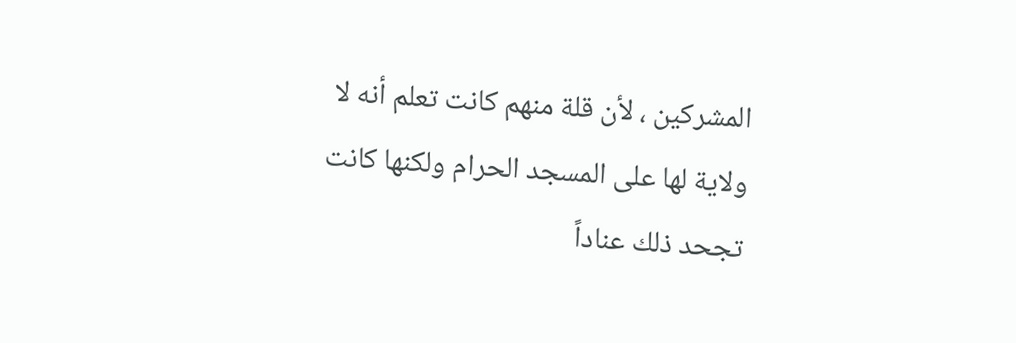المشركين ، لأن قلة منهم كانت تعلم أنه لا ولاية لها على المسجد الحرام ولكنها كانت تجحد ذلك عناداً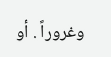وغروراً . أو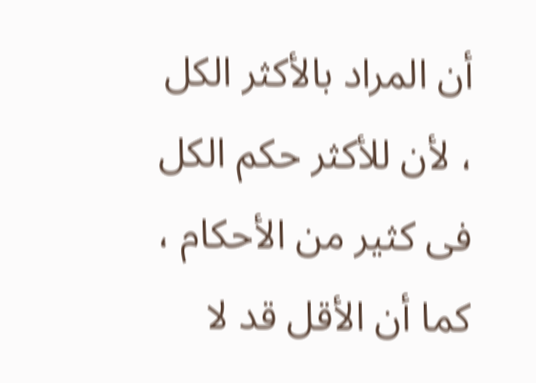أن المراد بالأكثر الكل ، لأن للأكثر حكم الكل فى كثير من الأحكام ، كما أن الأقل قد لا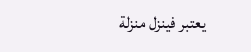يعتبر فينزل منزلة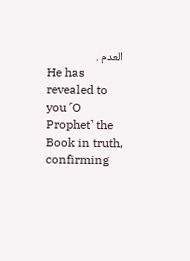العدم .
He has revealed to you ˹O Prophet˺ the Book in truth, confirming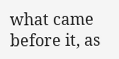what came before it, as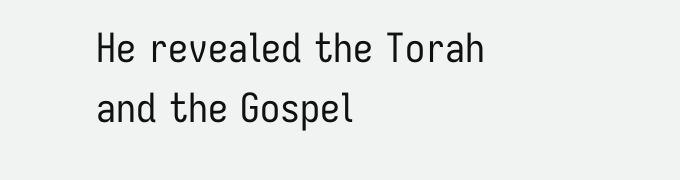He revealed the Torah and the Gospel